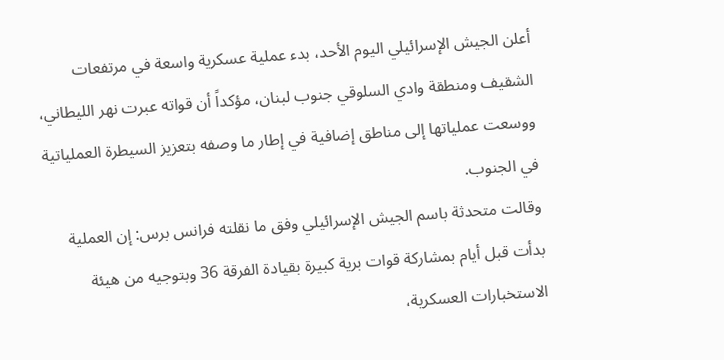أعلن الجيش الإسرائيلي اليوم الأحد، بدء عملية عسكرية واسعة في مرتفعات الشقيف ومنطقة وادي السلوقي جنوب لبنان، مؤكداً أن قواته عبرت نهر الليطاني، ووسعت عملياتها إلى مناطق إضافية في إطار ما وصفه بتعزيز السيطرة العملياتية في الجنوب.
وقالت متحدثة باسم الجيش الإسرائيلي وفق ما نقلته فرانس برس: إن العملية بدأت قبل أيام بمشاركة قوات برية كبيرة بقيادة الفرقة 36 وبتوجيه من هيئة الاستخبارات العسكرية،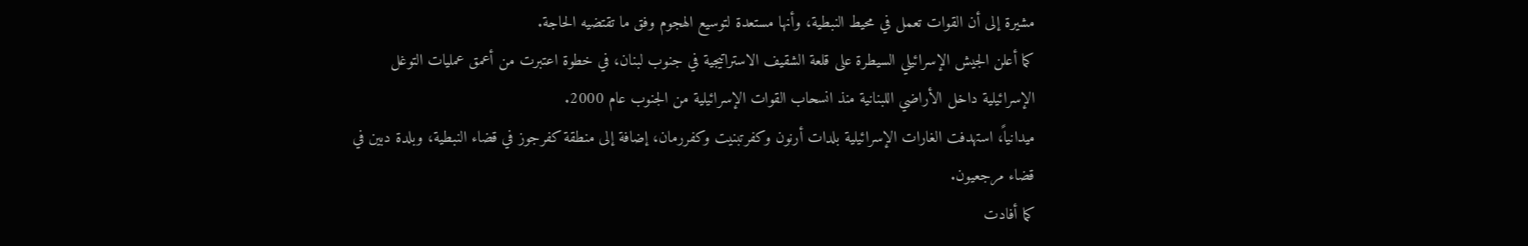مشيرة إلى أن القوات تعمل في محيط النبطية، وأنها مستعدة لتوسيع الهجوم وفق ما تقتضيه الحاجة.
كما أعلن الجيش الإسرائيلي السيطرة على قلعة الشقيف الاستراتيجية في جنوب لبنان، في خطوة اعتبرت من أعمق عمليات التوغل الإسرائيلية داخل الأراضي اللبنانية منذ انسحاب القوات الإسرائيلية من الجنوب عام 2000.
ميدانياً، استهدفت الغارات الإسرائيلية بلدات أرنون وكفرتبنيت وكفررمان، إضافة إلى منطقة كفرجوز في قضاء النبطية، وبلدة دبين في قضاء مرجعيون.
كما أفادت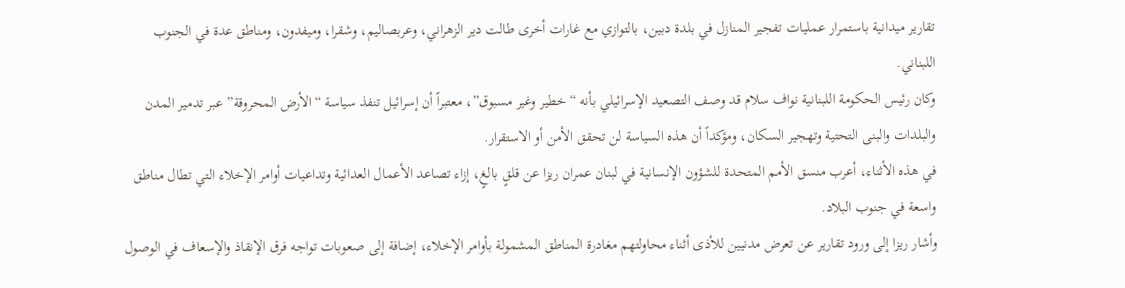تقارير ميدانية باستمرار عمليات تفجير المنازل في بلدة دبين، بالتوازي مع غارات أخرى طالت دير الزهراني، وعربصاليم، وشقرا، وميفدون، ومناطق عدة في الجنوب اللبناني.
وكان رئيس الحكومة اللبنانية نواف سلام قد وصف التصعيد الإسرائيلي بأنه “خطير وغير مسبوق”، معتبراً أن إسرائيل تنفذ سياسة “الأرض المحروقة” عبر تدمير المدن والبلدات والبنى التحتية وتهجير السكان، ومؤكداً أن هذه السياسة لن تحقق الأمن أو الاستقرار.
في هذه الأثناء، أعرب منسق الأمم المتحدة للشؤون الإنسانية في لبنان عمران ريزا عن قلقٍ بالغٍ، إزاء تصاعد الأعمال العدائية وتداعيات أوامر الإخلاء التي تطال مناطق واسعة في جنوب البلاد.
وأشار ريزا إلى ورود تقارير عن تعرض مدنيين للأذى أثناء محاولتهم مغادرة المناطق المشمولة بأوامر الإخلاء، إضافة إلى صعوبات تواجه فرق الإنقاذ والإسعاف في الوصول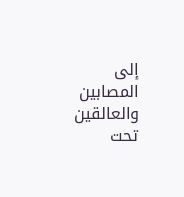إلى المصابين والعالقين تحت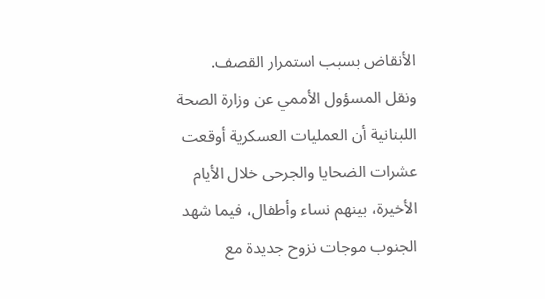الأنقاض بسبب استمرار القصف.
ونقل المسؤول الأممي عن وزارة الصحة اللبنانية أن العمليات العسكرية أوقعت عشرات الضحايا والجرحى خلال الأيام الأخيرة، بينهم نساء وأطفال، فيما شهد الجنوب موجات نزوح جديدة مع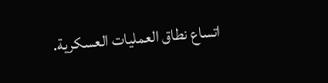اتساع نطاق العمليات العسكرية.